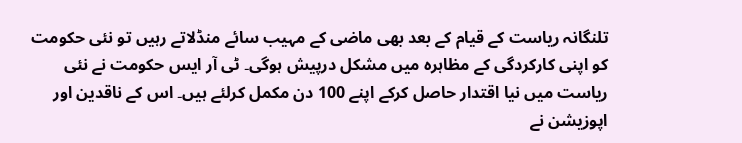تلنگانہ ریاست کے قیام کے بعد بھی ماضی کے مہیب سائے منڈلاتے رہیں تو نئی حکومت کو اپنی کارکردگی کے مظاہرہ میں مشکل درپیش ہوگی۔ ٹی آر ایس حکومت نے نئی ریاست میں نیا اقتدار حاصل کرکے اپنے 100 دن مکمل کرلئے ہیں۔ اس کے ناقدین اور اپوزیشن نے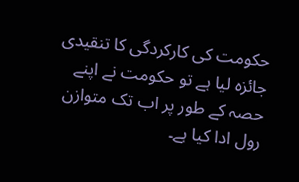حکومت کی کارکردگی کا تنقیدی جائزہ لیا ہے تو حکومت نے اپنے حصہ کے طور پر اب تک متوازن رول ادا کیا ہے۔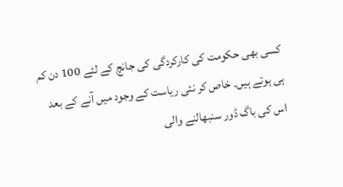کسی بھی حکومت کی کارکردگی کی جانچ کے لئے 100 دن کم ہی ہوتے ہیں۔ خاص کر نئی ریاست کے وجود میں آنے کے بعد اس کی باگ ڈور سنبھالنے والی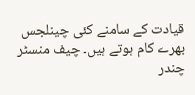قیادت کے سامنے کئی چینلجس بھرے کام ہوتے ہیں۔ چیف منسٹر چندر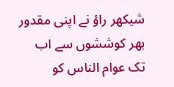شیکھر راؤ نے اپنی مقدور بھر کوششوں سے اب تک عوام الناس کو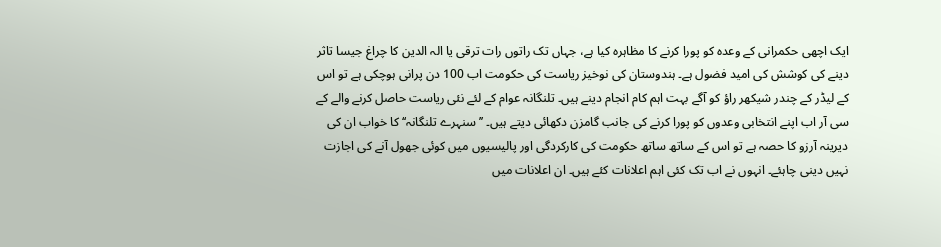ایک اچھی حکمرانی کے وعدہ کو پورا کرنے کا مظاہرہ کیا ہے، جہاں تک راتوں رات ترقی یا الہ الدین کا چراغ جیسا تاثر دینے کی کوشش کی امید فضول ہے۔ ہندوستان کی نوخیز ریاست کی حکومت اب 100 دن پرانی ہوچکی ہے تو اس کے لیڈر کے چندر شیکھر راؤ کو آگے بہت اہم کام انجام دینے ہیں۔ تلنگانہ عوام کے لئے نئی ریاست حاصل کرنے والے کے سی آر اب اپنے انتخابی وعدوں کو پورا کرنے کی جانب گامزن دکھائی دیتے ہیں۔ ’’سنہرے تلنگانہ‘‘ کا خواب ان کی دیرینہ آرزو کا حصہ ہے تو اس کے ساتھ ساتھ حکومت کی کارکردگی اور پالیسیوں میں کوئی جھول آنے کی اجازت نہیں دینی چاہئے۔ انہوں نے اب تک کئی اہم اعلانات کئے ہیں۔ ان اعلانات میں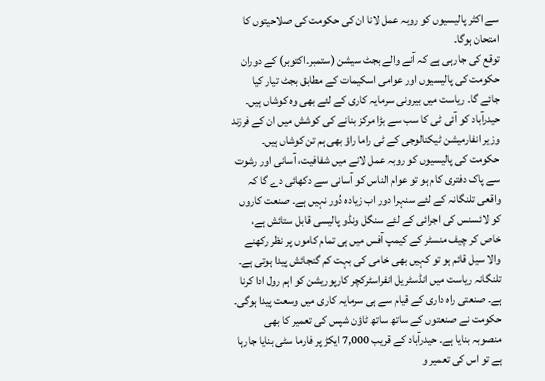سے اکثر پالیسیوں کو روبہ عمل لانا ان کی حکومت کی صلاحیتوں کا امتحان ہوگا۔
توقع کی جارہی ہے کہ آنے والے بجٹ سیشن (ستمبر۔اکتوبر) کے دوران حکومت کی پالیسیوں اور عوامی اسکیمات کے مطابق بجٹ تیار کیا جائے گا۔ ریاست میں بیرونی سرمایہ کاری کے لئے بھی وہ کوشاں ہیں۔ حیدرآباد کو آئی ٹی کا سب سے بڑا مرکز بنانے کی کوشش میں ان کے فرزند وزیر انفارمیشن ٹیکنالوجی کے ٹی راما راؤ بھی ہم تن کوشاں ہیں۔ حکومت کی پالیسیوں کو روبہ عمل لانے میں شفافیت، آسانی اور رشوت سے پاک دفتری کام ہو تو عوام الناس کو آسانی سے دکھائی دے گا کہ واقعی تلنگانہ کے لئے سنہرا دور اب زیادہ دُور نہیں ہے۔ صنعت کاروں کو لائسنس کی اجرائی کے لئے سنگل ونڈو پالیسی قابل ستائش ہے، خاص کر چیف منسٹر کے کیمپ آفس میں ہی تمام کاموں پر نظر رکھنے والا سیل قائم ہو تو کہیں بھی خامی کی بہت کم گنجائش پیدا ہوتی ہے۔ تلنگانہ ریاست میں انڈسٹریل انفراسٹرکچر کارپوریشن کو اہم رول ادا کرنا ہے۔ صنعتی راہ داری کے قیام سے ہی سرمایہ کاری میں وسعت پیدا ہوگی۔ حکومت نے صنعتوں کے ساتھ ساتھ ٹاؤن شپس کی تعمیر کا بھی منصوبہ بنایا ہے۔ حیدرآباد کے قریب 7,000 ایکڑ پر فارما سٹی بنایا جارہا ہے تو اس کی تعمیر و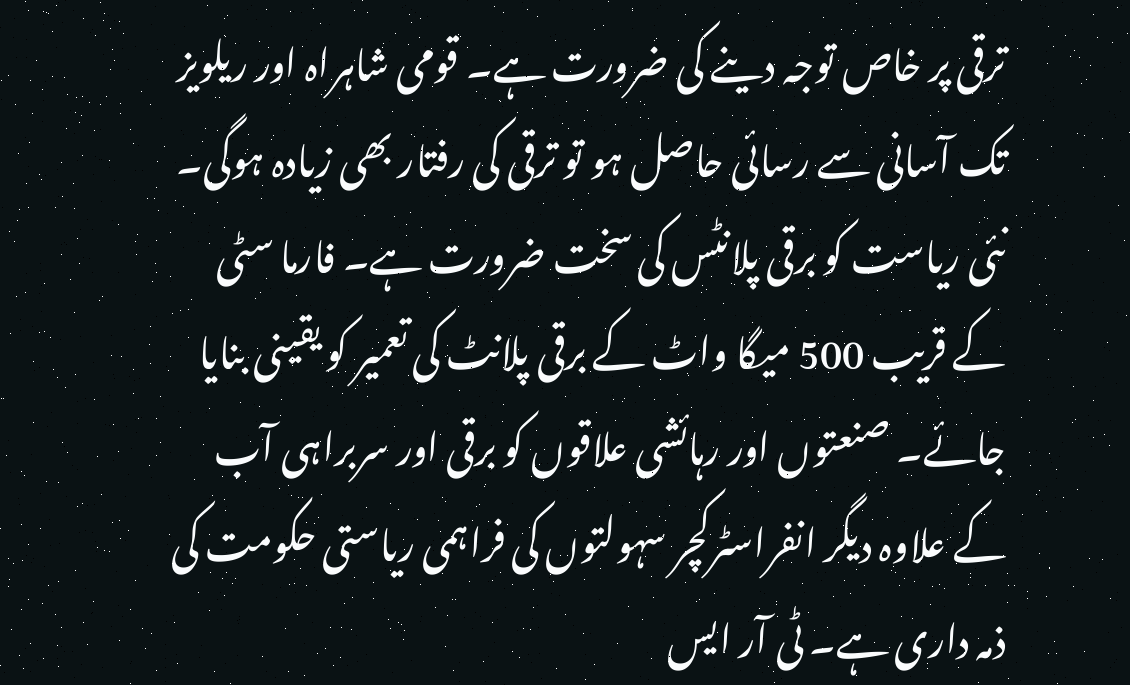ترقی پر خاص توجہ دینے کی ضرورت ہے۔ قومی شاہراہ اور ریلویز تک آسانی سے رسائی حاصل ہو تو ترقی کی رفتار بھی زیادہ ہوگی۔ نئی ریاست کو برقی پلانٹس کی سخت ضرورت ہے۔ فارما سٹی کے قریب 500 میگا واٹ کے برقی پلانٹ کی تعمیر کو یقینی بنایا جائے۔ صنعتوں اور رہائشی علاقوں کو برقی اور سربراہی آب کے علاوہ دیگر انفراسٹرکچر سہولتوں کی فراہمی ریاستی حکومت کی ذمہ داری ہے۔ ٹی آر ایس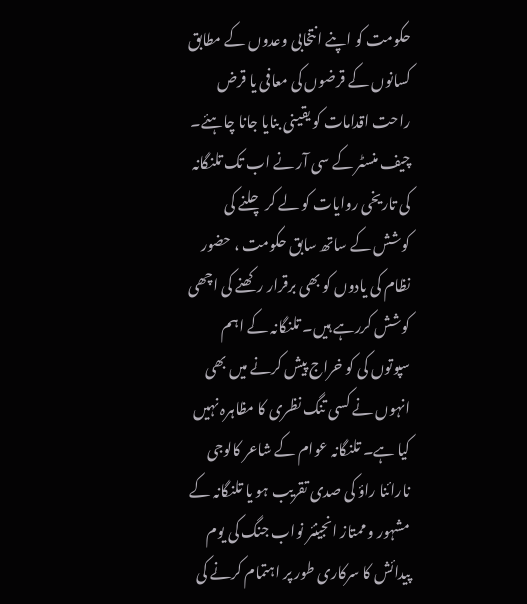حکومت کو اپنے انتخابی وعدوں کے مطابق کسانوں کے قرضوں کی معافی یا قرض راحت اقدامات کو یقینی بنایا جانا چاہئے۔
چیف منسٹر کے سی آر نے اب تک تلنگانہ کی تاریخی روایات کو لے کر چلنے کی کوشش کے ساتھ سابق حکومت ، حضور نظام کی یادوں کو بھی برقرار رکھنے کی اچھی کوشش کررہے ہیں۔ تلنگانہ کے اہم سپوتوں کی کو خراج پیش کرنے میں بھی انہوں نے کسی تنگ نظری کا مظاہرہ نہیں کیا ہے۔ تلنگانہ عوام کے شاعر کالوجی نارائنا راؤ کی صدی تقریب ہو یا تلنگانہ کے مشہور و ممتاز انجینئر نواب جنگ کی یوم پیدائش کا سرکاری طور پر اہتمام کرنے کی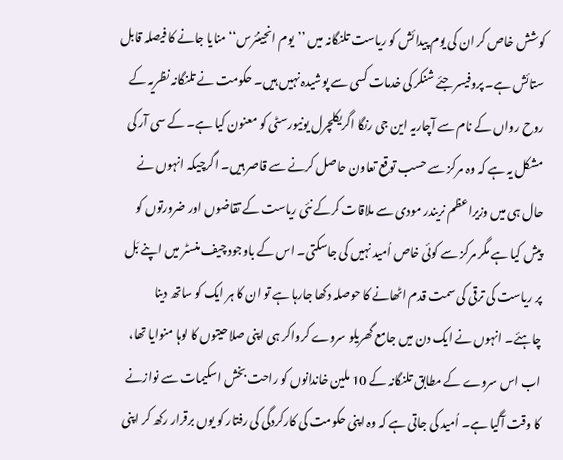کوشش خاص کر ان کی یوم پیدائش کو ریاست تلنگانہ میں ’’یوم انجینئرس‘‘ منایا جانے کا فیصلہ قابل ستائش ہے۔ پروفیسر جئے شنکر کی خدمات کسی سے پوشیدہ نہیں ہیں۔ حکومت نے تلنگانہ نظریہ کے روح رواں کے نام سے آچاریہ این جی رنگا اگریکلچرل یونیورسٹی کو معنون کیا ہے۔ کے سی آر کی مشکل یہ ہے کہ وہ مرکز سے حسب توقع تعاون حاصل کرنے سے قاصر ہیں۔ اگرچیکہ انہوں نے حال ہی میں وزیراعظم نریندر مودی سے ملاقات کرکے نئی ریاست کے تقاضوں اور ضرورتوں کو پیش کیا ہے مگر مرکز سے کوئی خاص اُمید نہیں کی جاسکتی۔ اس کے باوجود چیف منسٹر میں اپنے بَل پر ریاست کی ترقی کی سمت قدم اٹھانے کا حوصلہ دکھا جارہا ہے تو ان کا ہر ایک کو ساتھ دینا چاہئے۔ انہوں نے ایک دن میں جامع گھریلو سروے کرواکر ہی اپنی صلاحیتوں کا لوہا منوایا تھا، اب اس سروے کے مطابق تلنگانہ کے 10 ملین خاندانوں کو راحت بخش اسکیمات سے نوازنے کا وقت آگیا ہے۔ اُمید کی جاتی ہے کہ وہ اپنی حکومت کی کارکردگی کی رفتار کو یوں برقرار رکھ کر اپنی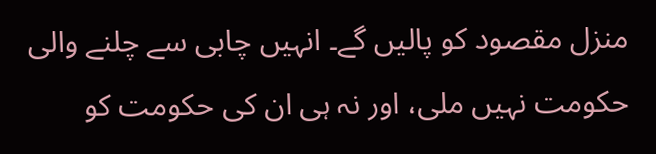منزل مقصود کو پالیں گے۔ انہیں چابی سے چلنے والی حکومت نہیں ملی، اور نہ ہی ان کی حکومت کو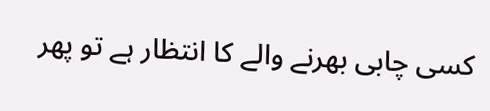کسی چابی بھرنے والے کا انتظار ہے تو پھر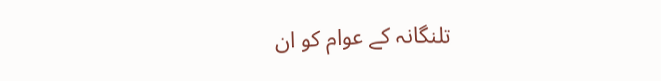تلنگانہ کے عوام کو ان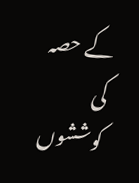کے حصہ کی کوششوں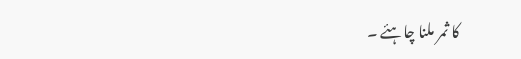کا ثمر ملنا چاہئے ۔